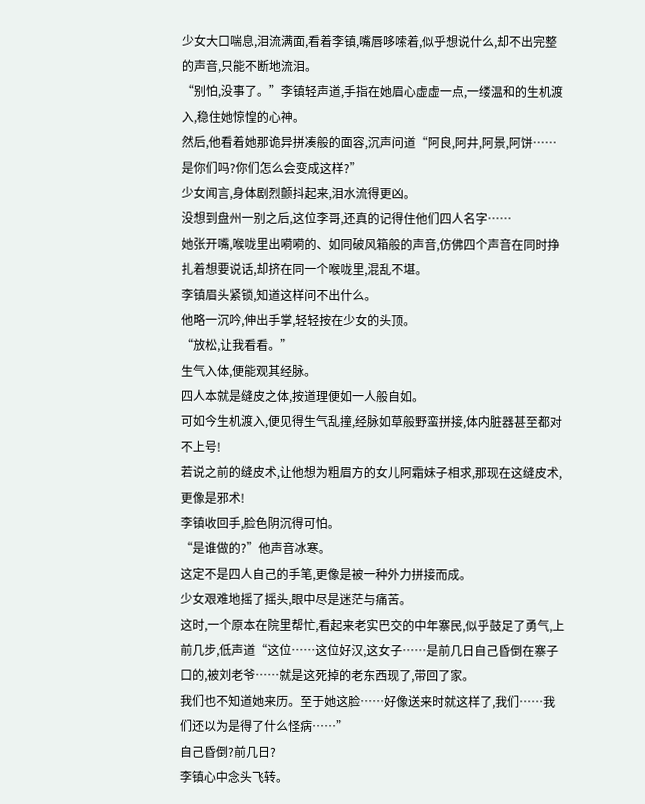少女大口喘息,泪流满面,看着李镇,嘴唇哆嗦着,似乎想说什么,却不出完整的声音,只能不断地流泪。
“别怕,没事了。”李镇轻声道,手指在她眉心虚虚一点,一缕温和的生机渡入,稳住她惊惶的心神。
然后,他看着她那诡异拼凑般的面容,沉声问道“阿良,阿井,阿景,阿饼……是你们吗?你们怎么会变成这样?”
少女闻言,身体剧烈颤抖起来,泪水流得更凶。
没想到盘州一别之后,这位李哥,还真的记得住他们四人名字……
她张开嘴,喉咙里出嗬嗬的、如同破风箱般的声音,仿佛四个声音在同时挣扎着想要说话,却挤在同一个喉咙里,混乱不堪。
李镇眉头紧锁,知道这样问不出什么。
他略一沉吟,伸出手掌,轻轻按在少女的头顶。
“放松,让我看看。”
生气入体,便能观其经脉。
四人本就是缝皮之体,按道理便如一人般自如。
可如今生机渡入,便见得生气乱撞,经脉如草般野蛮拼接,体内脏器甚至都对不上号!
若说之前的缝皮术,让他想为粗眉方的女儿阿霜妹子相求,那现在这缝皮术,更像是邪术!
李镇收回手,脸色阴沉得可怕。
“是谁做的?”他声音冰寒。
这定不是四人自己的手笔,更像是被一种外力拼接而成。
少女艰难地摇了摇头,眼中尽是迷茫与痛苦。
这时,一个原本在院里帮忙,看起来老实巴交的中年寨民,似乎鼓足了勇气,上前几步,低声道“这位……这位好汉,这女子……是前几日自己昏倒在寨子口的,被刘老爷……就是这死掉的老东西现了,带回了家。
我们也不知道她来历。至于她这脸……好像送来时就这样了,我们……我们还以为是得了什么怪病……”
自己昏倒?前几日?
李镇心中念头飞转。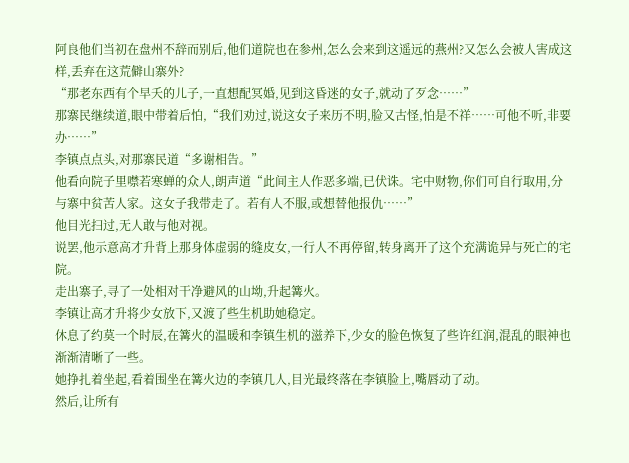阿良他们当初在盘州不辞而别后,他们道院也在参州,怎么会来到这遥远的燕州?又怎么会被人害成这样,丢弃在这荒僻山寨外?
“那老东西有个早夭的儿子,一直想配冥婚,见到这昏迷的女子,就动了歹念……”
那寨民继续道,眼中带着后怕,“我们劝过,说这女子来历不明,脸又古怪,怕是不祥……可他不听,非要办……”
李镇点点头,对那寨民道“多谢相告。”
他看向院子里噤若寒蝉的众人,朗声道“此间主人作恶多端,已伏诛。宅中财物,你们可自行取用,分与寨中贫苦人家。这女子我带走了。若有人不服,或想替他报仇……”
他目光扫过,无人敢与他对视。
说罢,他示意高才升背上那身体虚弱的缝皮女,一行人不再停留,转身离开了这个充满诡异与死亡的宅院。
走出寨子,寻了一处相对干净避风的山坳,升起篝火。
李镇让高才升将少女放下,又渡了些生机助她稳定。
休息了约莫一个时辰,在篝火的温暖和李镇生机的滋养下,少女的脸色恢复了些许红润,混乱的眼神也渐渐清晰了一些。
她挣扎着坐起,看着围坐在篝火边的李镇几人,目光最终落在李镇脸上,嘴唇动了动。
然后,让所有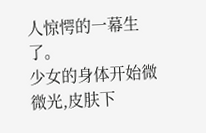人惊愕的一幕生了。
少女的身体开始微微光,皮肤下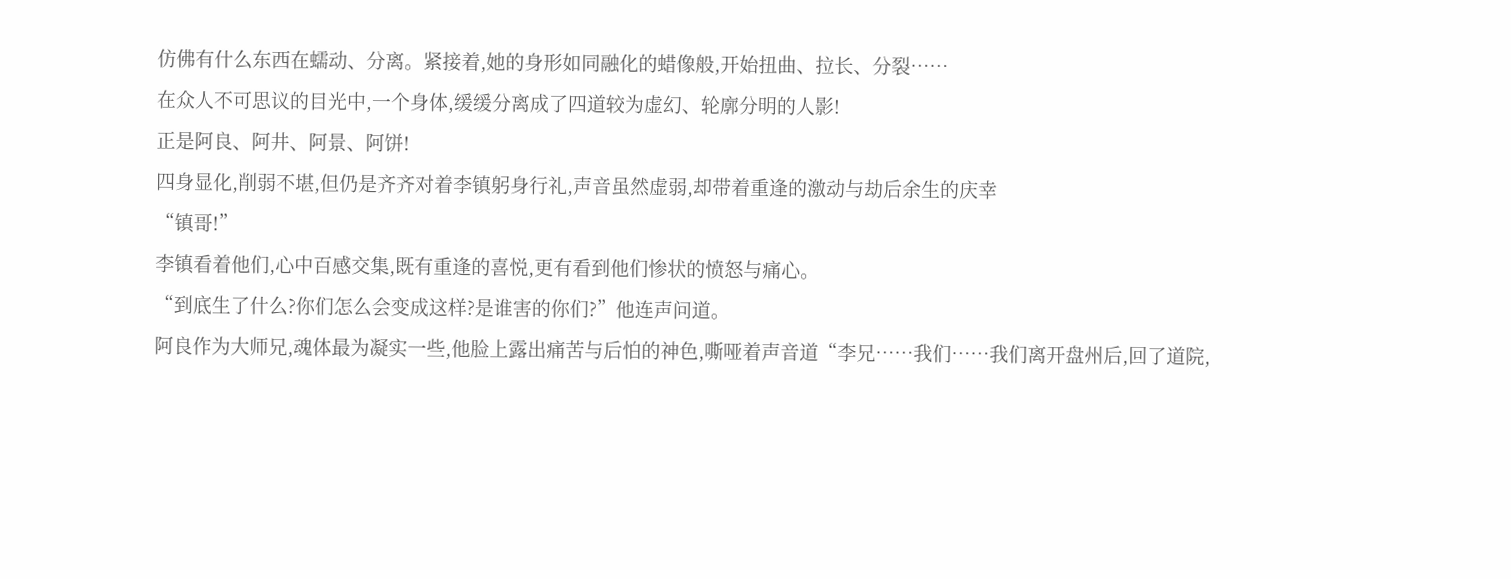仿佛有什么东西在蠕动、分离。紧接着,她的身形如同融化的蜡像般,开始扭曲、拉长、分裂……
在众人不可思议的目光中,一个身体,缓缓分离成了四道较为虚幻、轮廓分明的人影!
正是阿良、阿井、阿景、阿饼!
四身显化,削弱不堪,但仍是齐齐对着李镇躬身行礼,声音虽然虚弱,却带着重逢的激动与劫后余生的庆幸
“镇哥!”
李镇看着他们,心中百感交集,既有重逢的喜悦,更有看到他们惨状的愤怒与痛心。
“到底生了什么?你们怎么会变成这样?是谁害的你们?”他连声问道。
阿良作为大师兄,魂体最为凝实一些,他脸上露出痛苦与后怕的神色,嘶哑着声音道“李兄……我们……我们离开盘州后,回了道院,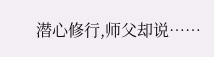潜心修行,师父却说……